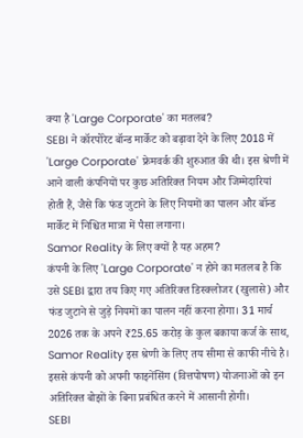क्या है 'Large Corporate' का मतलब?
SEBI ने कॉरपोरेट बॉन्ड मार्केट को बढ़ावा देने के लिए 2018 में 'Large Corporate' फ्रेमवर्क की शुरुआत की थी। इस श्रेणी में आने वाली कंपनियों पर कुछ अतिरिक्त नियम और जिम्मेदारियां होती हैं, जैसे कि फंड जुटाने के लिए नियमों का पालन और बॉन्ड मार्केट में निश्चित मात्रा में पैसा लगाना।
Samor Reality के लिए क्यों है यह अहम?
कंपनी के लिए 'Large Corporate' न होने का मतलब है कि उसे SEBI द्वारा तय किए गए अतिरिक्त डिस्क्लोजर (खुलासे) और फंड जुटाने से जुड़े नियमों का पालन नहीं करना होगा। 31 मार्च 2026 तक के अपने ₹25.65 करोड़ के कुल बकाया कर्ज के साथ, Samor Reality इस श्रेणी के लिए तय सीमा से काफी नीचे है। इससे कंपनी को अपनी फाइनेंसिंग (वित्तपोषण) योजनाओं को इन अतिरिक्त बोझों के बिना प्रबंधित करने में आसानी होगी।
SEBI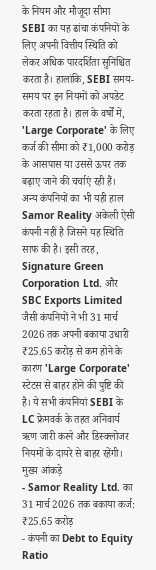के नियम और मौजूदा सीमा
SEBI का यह ढांचा कंपनियों के लिए अपनी वित्तीय स्थिति को लेकर अधिक पारदर्शिता सुनिश्चित करता है। हालांकि, SEBI समय-समय पर इन नियमों को अपडेट करता रहता है। हाल के वर्षों में, 'Large Corporate' के लिए कर्ज की सीमा को ₹1,000 करोड़ के आसपास या उससे ऊपर तक बढ़ाए जाने की चर्चाएं रही हैं।
अन्य कंपनियों का भी यही हाल
Samor Reality अकेली ऐसी कंपनी नहीं है जिसने यह स्थिति साफ की है। इसी तरह, Signature Green Corporation Ltd. और SBC Exports Limited जैसी कंपनियों ने भी 31 मार्च 2026 तक अपनी बकाया उधारी ₹25.65 करोड़ से कम होने के कारण 'Large Corporate' स्टेटस से बाहर होने की पुष्टि की है। ये सभी कंपनियां SEBI के LC फ्रेमवर्क के तहत अनिवार्य ऋण जारी करने और डिस्क्लोजर नियमों के दायरे से बाहर रहेंगी।
मुख्य आंकड़े
- Samor Reality Ltd. का 31 मार्च 2026 तक बकाया कर्ज: ₹25.65 करोड़
- कंपनी का Debt to Equity Ratio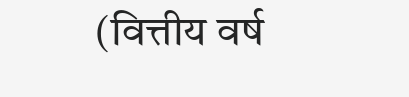(वित्तीय वर्ष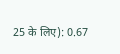25 के लिए): 0.67